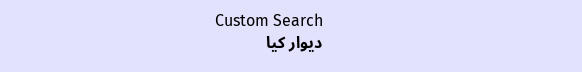Custom Search
دیوار كیا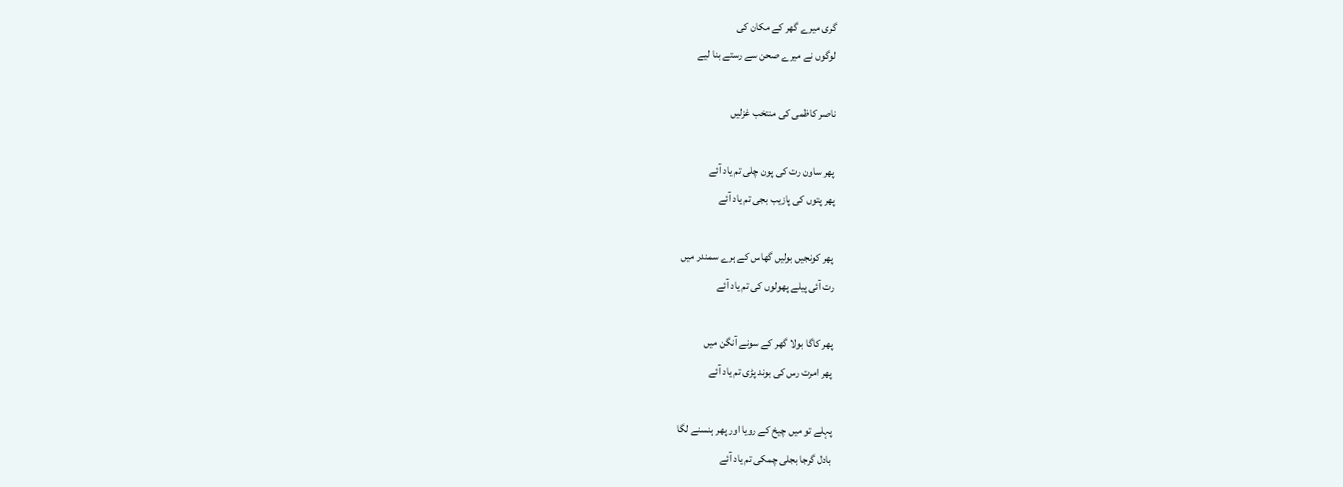گری میرے گھر كے مكان كی
لوگوں نے میرے صحن سے رستے بنا لیے

ناصر کاظمی کی منتخب غزلیں

پھر ساون رت کی پون چلی تم یاد آئے
پھر پتوں کی پازیب بجی تم یاد آئے

پھر کونجیں بولیں گھاس کے ہرے سمندر میں
رت آئی پیلے پھولوں کی تم یاد آئے

پھر کاگا بولا گھر کے سونے آنگن میں
پھر امرت رس کی بوند پڑی تم یاد آئے

پہلے تو میں چیخ کے رویا اور پھر ہنسنے لگا
بادل گرجا بجلی چمکی تم یاد آئے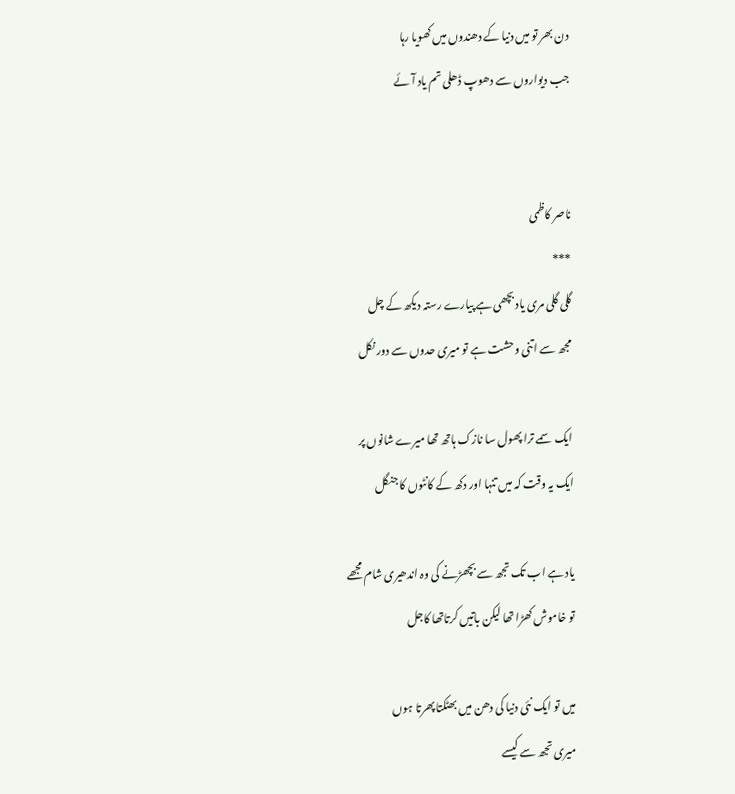دن بھر تو میں دنیا کے دھندوں میں کھویا رہا
جب دیواروں سے دھوپ ڈھلی تم یاد آئے


ناصر کاظمی
***
گلی گلی مری یاد بچھی ہے پیارے رستہ دیکھ کے چل
مجھ سے اتنی وحشت ہے تو میری حدوں سے دور نکل

ایک سمے ترا پھول سا نازک ہاتھ تھا میرے شانوں پر
ایک یہ وقت کہ میں تنہا اور دکھ کے کانٹوں کا جنگل

یاد ہے اب تک تجھ سے بچھڑنے کی وہ اندھیری شام مجھے
تو خاموش کھڑا تھا لیکن باتیں کرتاتھا کاجل

میں تو ایک نئی دنیا کی دھن میں بھٹکتا پھرتا ہوں
میری تجھ سے کیسے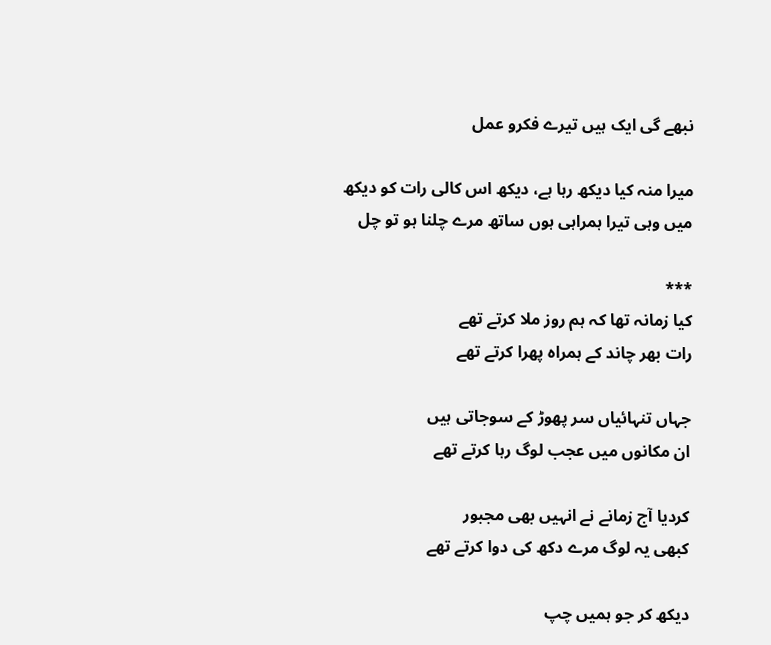نبھے گی ایک ہیں تیرے فکرو عمل

میرا منہ کیا دیکھ رہا ہے، دیکھ اس کالی رات کو دیکھ
میں وہی تیرا ہمراہی ہوں ساتھ مرے چلنا ہو تو چل

***
کیا زمانہ تھا کہ ہم روز ملا کرتے تھے
رات بھر چاند کے ہمراہ پھرا کرتے تھے

جہاں تنہائیاں سر پھوڑ کے سوجاتی ہیں
ان مکانوں میں عجب لوگ رہا کرتے تھے

کردیا آج زمانے نے انہیں بھی مجبور
کبھی یہ لوگ مرے دکھ کی دوا کرتے تھے

دیکھ کر جو ہمیں چپ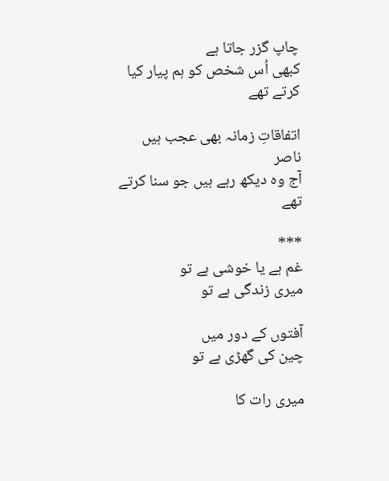چاپ گزر جاتا ہے
کبھی اُس شخص کو ہم پیار کیا کرتے تھے

اتفاقاتِ زمانہ بھی عجب ہیں ناصر
آج وہ دیکھ رہے ہیں جو سنا کرتے تھے

***
غم ہے یا خوشی ہے تو
میری زندگی ہے تو

آفتوں کے دور میں
چین کی گھڑی ہے تو

میری رات کا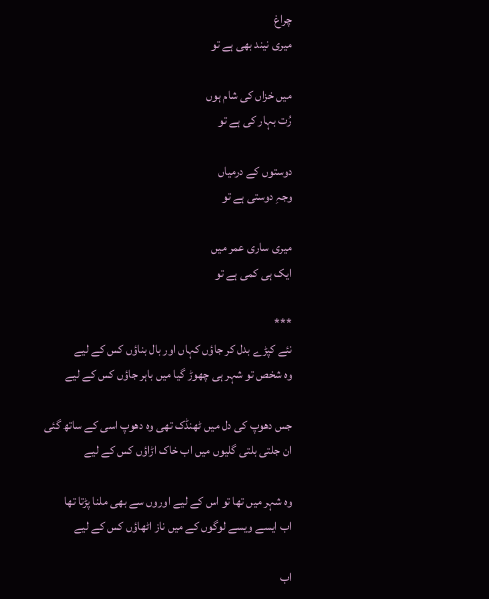چراغ
میری نیند بھی ہے تو

میں خزاں کی شام ہوں
رُت بہار کی ہے تو

دوستوں کے درمیاں
وجہِ دوستی ہے تو

میری ساری عمر میں
ایک ہی کمی ہے تو

***
نئے کپڑے بدل کر جاؤں کہاں اور بال بناؤں کس کے لیے
وہ شخص تو شہر ہی چھوڑ گیا میں باہر جاؤں کس کے لیے

جس دھوپ کی دل میں ٹھنڈک تھی وہ دھوپ اسی کے ساتھ گئی
ان جلتی بلتی گلیوں میں اب خاک اڑاؤں کس کے لیے

وہ شہر میں تھا تو اس کے لیے اوروں سے بھی ملنا پڑتا تھا
اب ایسے ویسے لوگوں کے میں ناز اٹھاؤں کس کے لیے

اب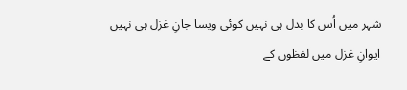شہر میں اُس کا بدل ہی نہیں کوئی ویسا جانِ غزل ہی نہیں
ایوانِ غزل میں لفظوں کے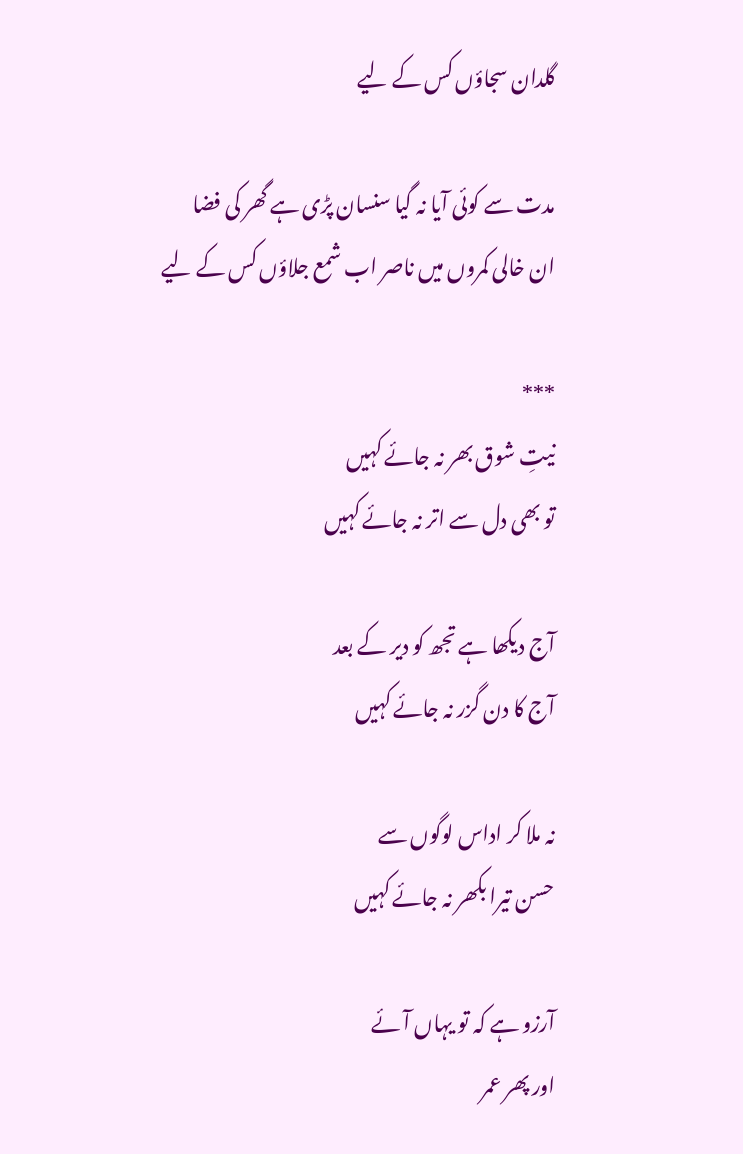گلدان سجاؤں کس کے لیے

مدت سے کوئی آیا نہ گیا سنسان پڑی ہے گھر کی فضا
ان خالی کمروں میں ناصر اب شمع جلاؤں کس کے لیے

***
نیتِ شوق بھر نہ جائے کہیں
تو بھی دل سے اتر نہ جائے کہیں

آج دیکھا ہے تجھ کو دیر کے بعد
آج کا دن گزر نہ جائے کہیں

نہ ملا کر اداس لوگوں سے
حسن تیرا بکھر نہ جائے کہیں

آرزو ہے کہ تو یہاں آئے
اور پھر عمر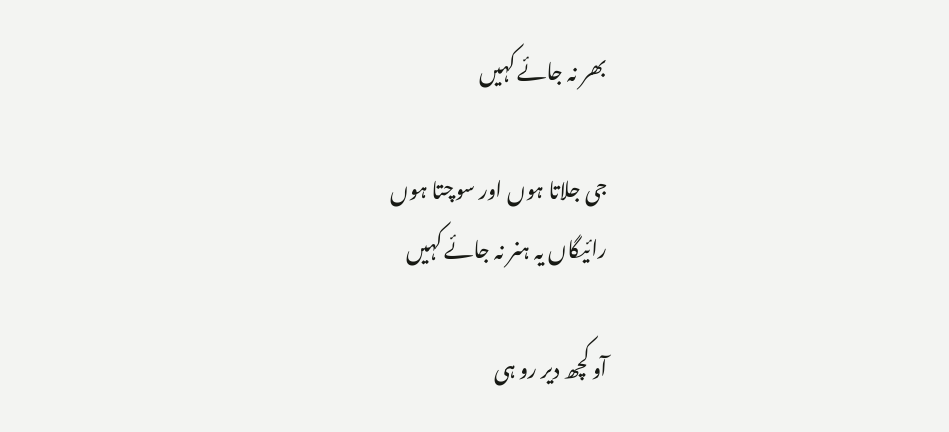بھر نہ جائے کہیں

جی جلاتا ہوں اور سوچتا ہوں
رائیگاں یہ ہنر نہ جائے کہیں

آو کچھ دیر رو ہی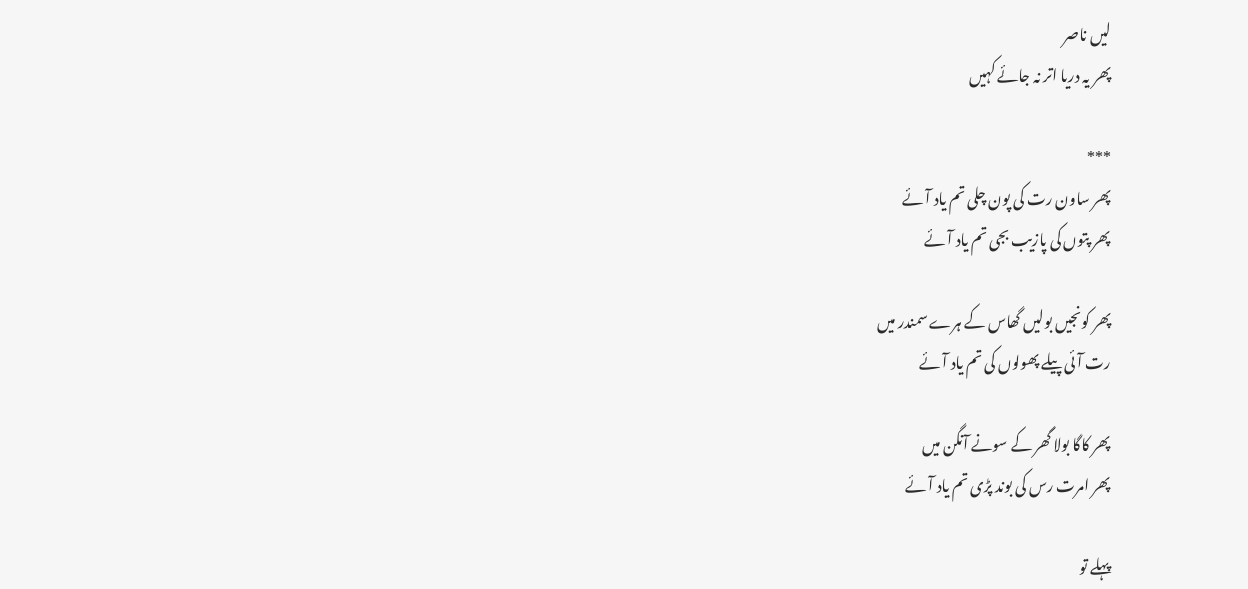لیں ناصر
پھر یہ دریا اتر نہ جائے کہیں

***
پھر ساون رت کی پون چلی تم یاد آئے
پھر پتوں کی پازیب بجی تم یاد آئے

پھر کونجیں بولیں گھاس کے ہرے سمندر میں
رت آئی پیلے پھولوں کی تم یاد آئے

پھر کاگا بولا گھر کے سونے آنگن میں
پھر امرت رس کی بوند پڑی تم یاد آئے

پہلے تو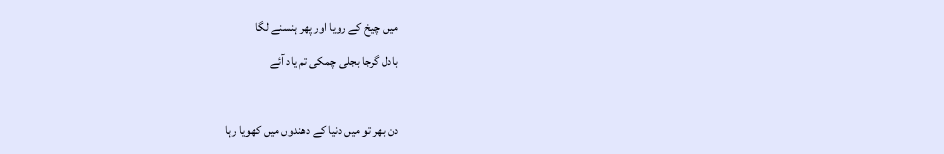میں چیخ کے رویا اور پھر ہنسنے لگا
بادل گرجا بجلی چمکی تم یاد آئے

دن بھر تو میں دنیا کے دھندوں میں کھویا رہا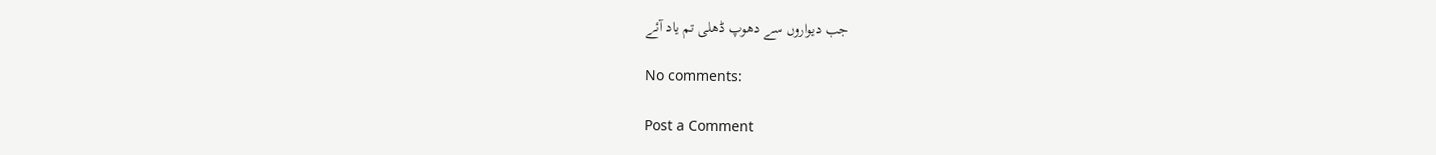جب دیواروں سے دھوپ ڈھلی تم یاد آئے

No comments:

Post a Comment